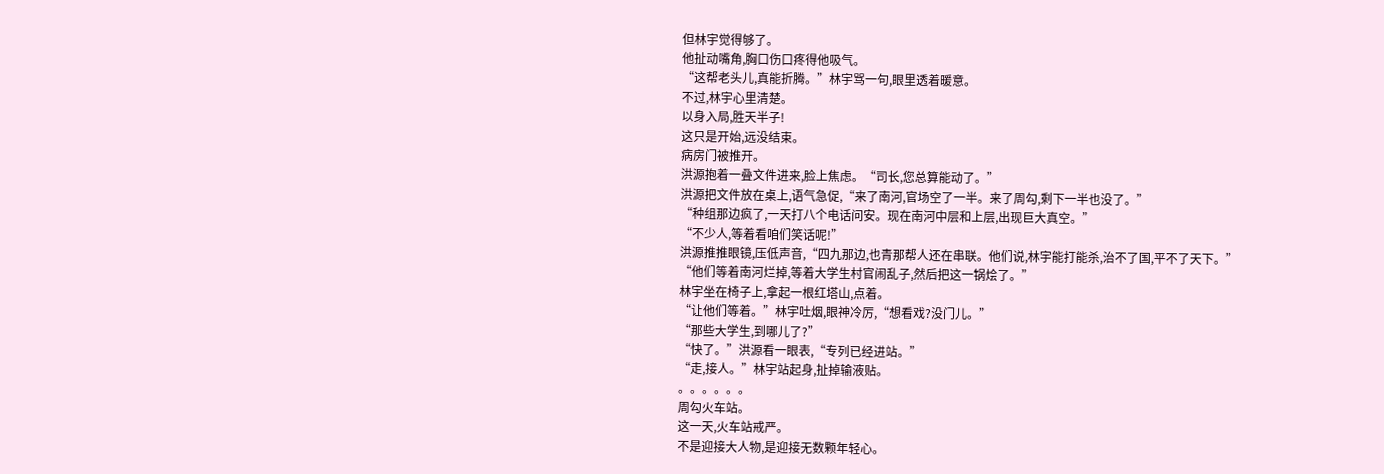但林宇觉得够了。
他扯动嘴角,胸口伤口疼得他吸气。
“这帮老头儿,真能折腾。”林宇骂一句,眼里透着暖意。
不过,林宇心里清楚。
以身入局,胜天半子!
这只是开始,远没结束。
病房门被推开。
洪源抱着一叠文件进来,脸上焦虑。“司长,您总算能动了。”
洪源把文件放在桌上,语气急促,“来了南河,官场空了一半。来了周勾,剩下一半也没了。”
“种组那边疯了,一天打八个电话问安。现在南河中层和上层,出现巨大真空。”
“不少人,等着看咱们笑话呢!”
洪源推推眼镜,压低声音,“四九那边,也青那帮人还在串联。他们说,林宇能打能杀,治不了国,平不了天下。”
“他们等着南河烂掉,等着大学生村官闹乱子,然后把这一锅烩了。”
林宇坐在椅子上,拿起一根红塔山,点着。
“让他们等着。”林宇吐烟,眼神冷厉,“想看戏?没门儿。”
“那些大学生,到哪儿了?”
“快了。”洪源看一眼表,“专列已经进站。”
“走,接人。”林宇站起身,扯掉输液贴。
。。。。。。
周勾火车站。
这一天,火车站戒严。
不是迎接大人物,是迎接无数颗年轻心。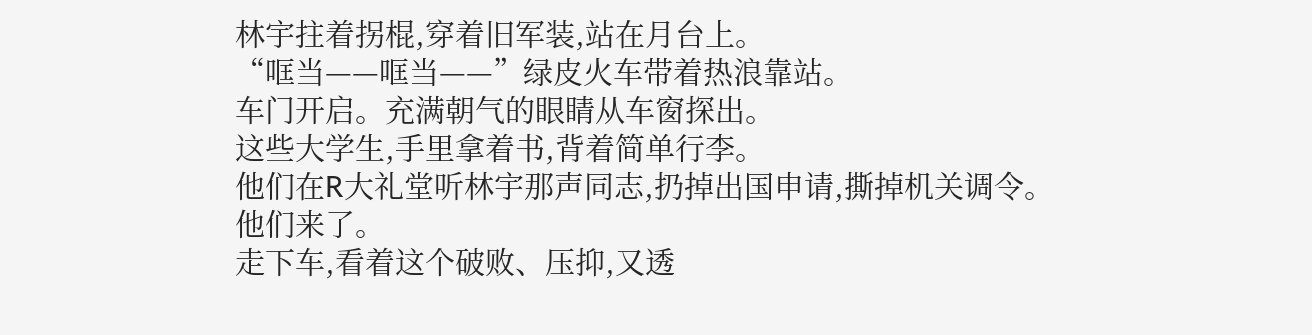林宇拄着拐棍,穿着旧军装,站在月台上。
“哐当——哐当——”绿皮火车带着热浪靠站。
车门开启。充满朝气的眼睛从车窗探出。
这些大学生,手里拿着书,背着简单行李。
他们在R大礼堂听林宇那声同志,扔掉出国申请,撕掉机关调令。
他们来了。
走下车,看着这个破败、压抑,又透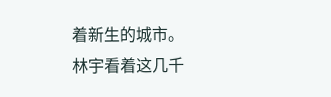着新生的城市。
林宇看着这几千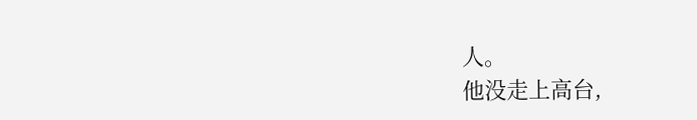人。
他没走上高台,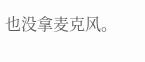也没拿麦克风。